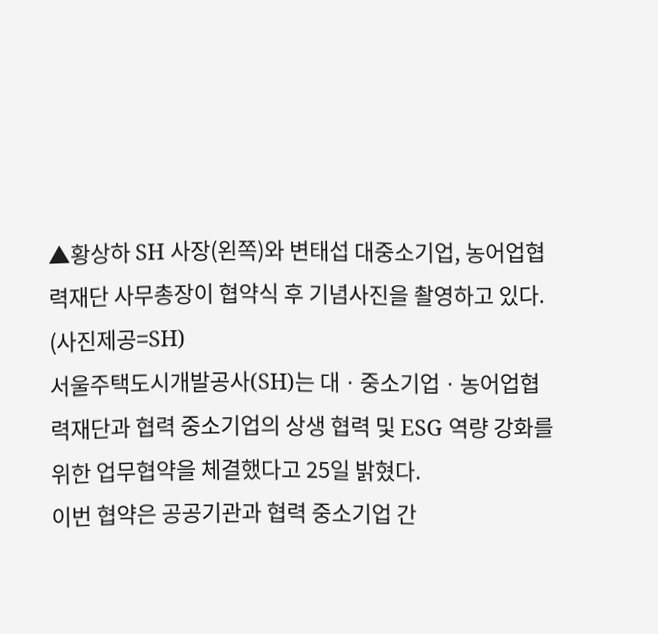▲황상하 SH 사장(왼쪽)와 변태섭 대중소기업, 농어업협력재단 사무총장이 협약식 후 기념사진을 촬영하고 있다. (사진제공=SH)
서울주택도시개발공사(SH)는 대ㆍ중소기업ㆍ농어업협력재단과 협력 중소기업의 상생 협력 및 ESG 역량 강화를 위한 업무협약을 체결했다고 25일 밝혔다.
이번 협약은 공공기관과 협력 중소기업 간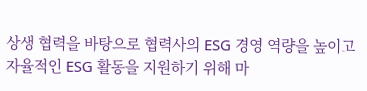상생 협력을 바탕으로 협력사의 ESG 경영 역량을 높이고 자율적인 ESG 활동을 지원하기 위해 마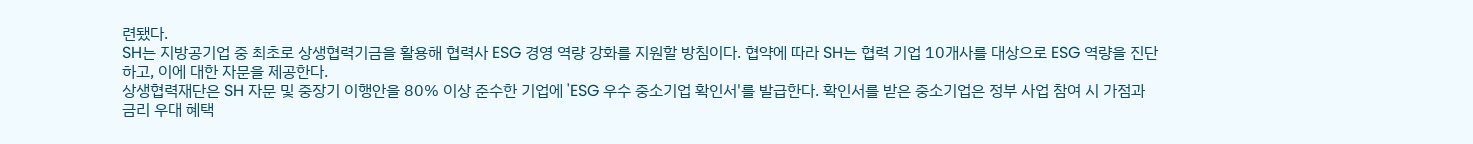련됐다.
SH는 지방공기업 중 최초로 상생협력기금을 활용해 협력사 ESG 경영 역량 강화를 지원할 방침이다. 협약에 따라 SH는 협력 기업 10개사를 대상으로 ESG 역량을 진단하고, 이에 대한 자문을 제공한다.
상생협력재단은 SH 자문 및 중장기 이행안을 80% 이상 준수한 기업에 'ESG 우수 중소기업 확인서'를 발급한다. 확인서를 받은 중소기업은 정부 사업 참여 시 가점과 금리 우대 혜택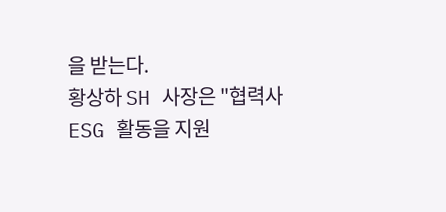을 받는다.
황상하 SH 사장은 "협력사 ESG 활동을 지원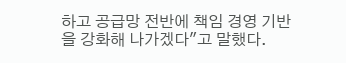하고 공급망 전반에 책임 경영 기반을 강화해 나가겠다"고 말했다.